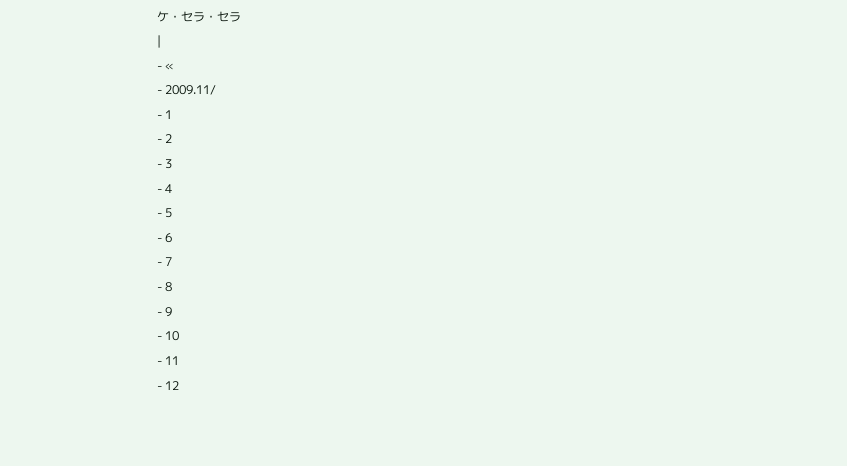ケ・セラ・セラ
|
- «
- 2009.11/
- 1
- 2
- 3
- 4
- 5
- 6
- 7
- 8
- 9
- 10
- 11
- 12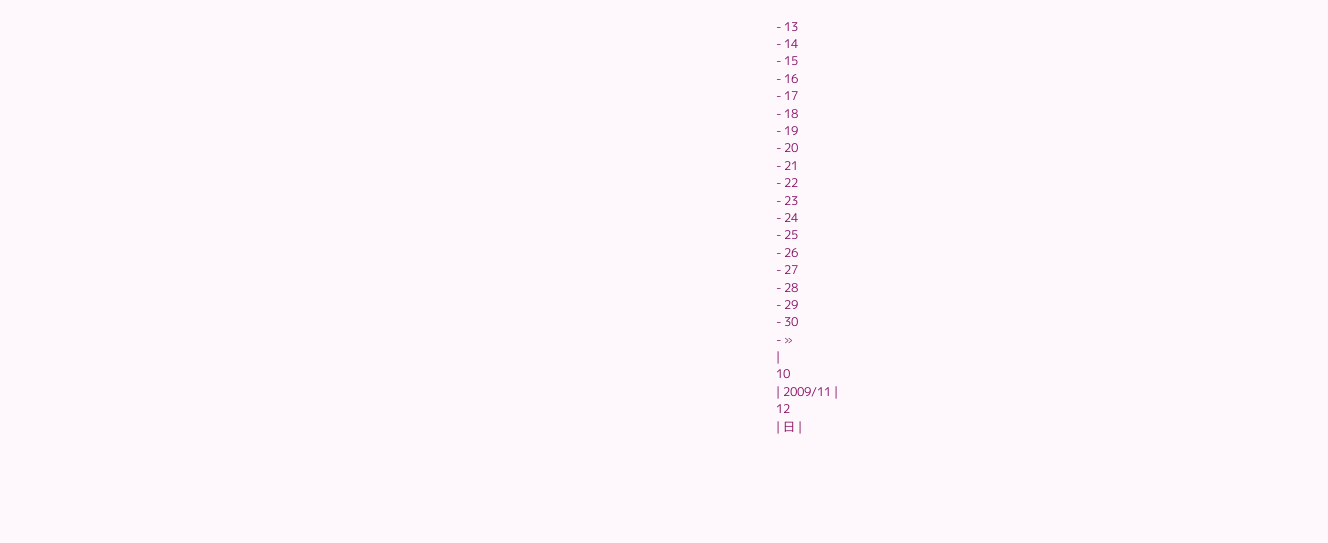- 13
- 14
- 15
- 16
- 17
- 18
- 19
- 20
- 21
- 22
- 23
- 24
- 25
- 26
- 27
- 28
- 29
- 30
- »
|
10
| 2009/11 |
12
| 日 |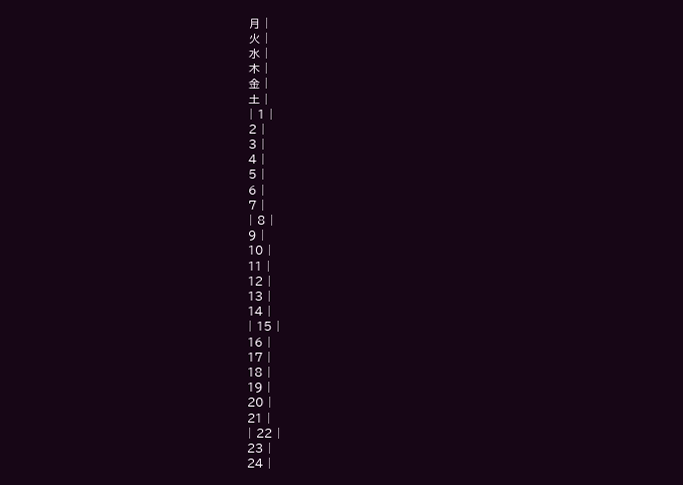月 |
火 |
水 |
木 |
金 |
土 |
| 1 |
2 |
3 |
4 |
5 |
6 |
7 |
| 8 |
9 |
10 |
11 |
12 |
13 |
14 |
| 15 |
16 |
17 |
18 |
19 |
20 |
21 |
| 22 |
23 |
24 |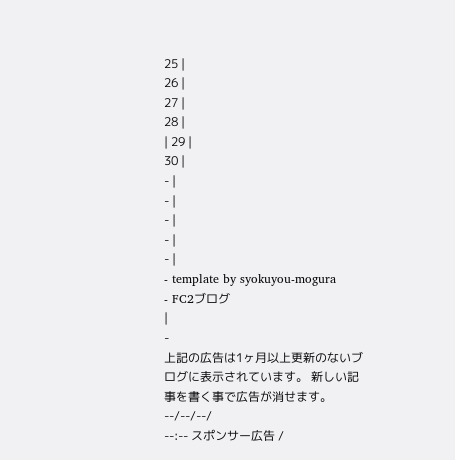25 |
26 |
27 |
28 |
| 29 |
30 |
- |
- |
- |
- |
- |
- template by syokuyou-mogura
- FC2ブログ
|
-
上記の広告は1ヶ月以上更新のないブログに表示されています。 新しい記事を書く事で広告が消せます。
--/--/--/
--:-- スポンサー広告 /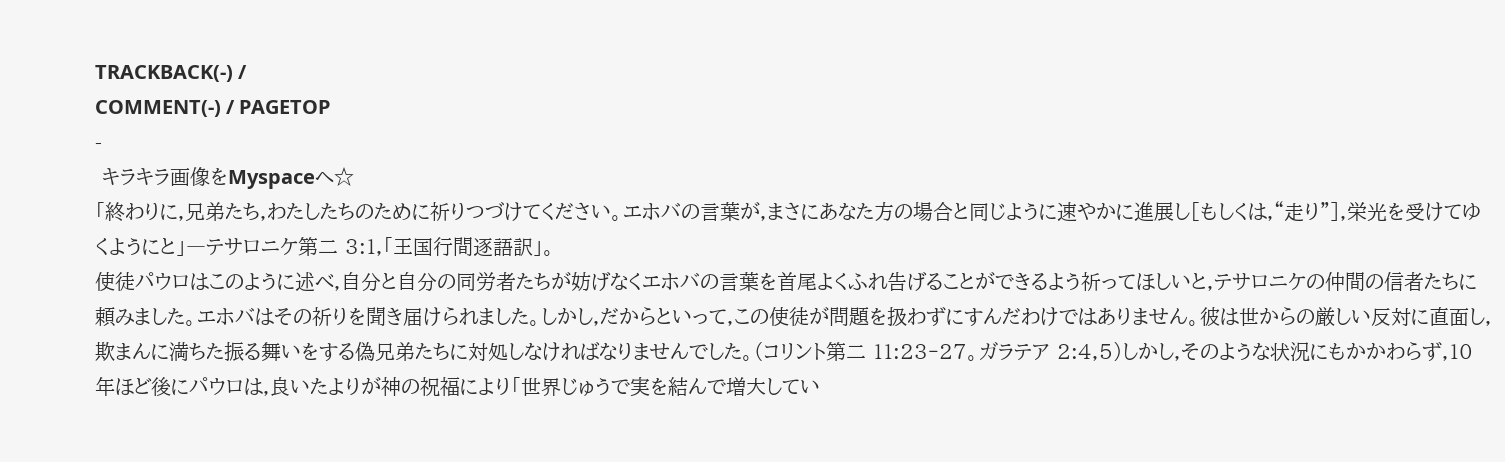TRACKBACK(-) /
COMMENT(-) / PAGETOP
-
 キラキラ画像をMyspaceへ☆
「終わりに,兄弟たち,わたしたちのために祈りつづけてください。エホバの言葉が,まさにあなた方の場合と同じように速やかに進展し[もしくは,“走り”],栄光を受けてゆくようにと」―テサロニケ第二 3:1,「王国行間逐語訳」。
使徒パウロはこのように述べ,自分と自分の同労者たちが妨げなくエホバの言葉を首尾よくふれ告げることができるよう祈ってほしいと,テサロニケの仲間の信者たちに頼みました。エホバはその祈りを聞き届けられました。しかし,だからといって,この使徒が問題を扱わずにすんだわけではありません。彼は世からの厳しい反対に直面し,欺まんに満ちた振る舞いをする偽兄弟たちに対処しなければなりませんでした。(コリント第二 11:23‐27。ガラテア 2:4,5)しかし,そのような状況にもかかわらず,10年ほど後にパウロは,良いたよりが神の祝福により「世界じゅうで実を結んで増大してい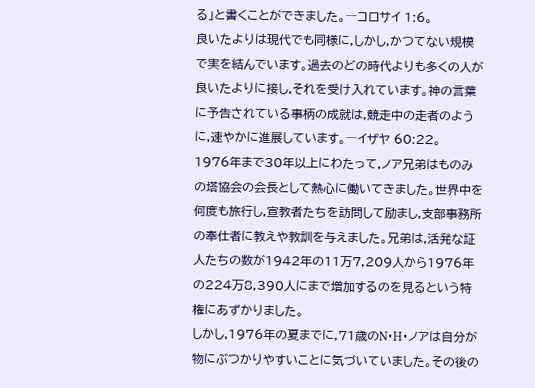る」と書くことができました。―コロサイ 1:6。
良いたよりは現代でも同様に,しかし,かつてない規模で実を結んでいます。過去のどの時代よりも多くの人が良いたよりに接し,それを受け入れています。神の言葉に予告されている事柄の成就は,競走中の走者のように,速やかに進展しています。―イザヤ 60:22。
1976年まで30年以上にわたって,ノア兄弟はものみの塔協会の会長として熱心に働いてきました。世界中を何度も旅行し,宣教者たちを訪問して励まし,支部事務所の奉仕者に教えや教訓を与えました。兄弟は,活発な証人たちの数が1942年の11万7,209人から1976年の224万8,390人にまで増加するのを見るという特権にあずかりました。
しかし,1976年の夏までに,71歳のN・H・ノアは自分が物にぶつかりやすいことに気づいていました。その後の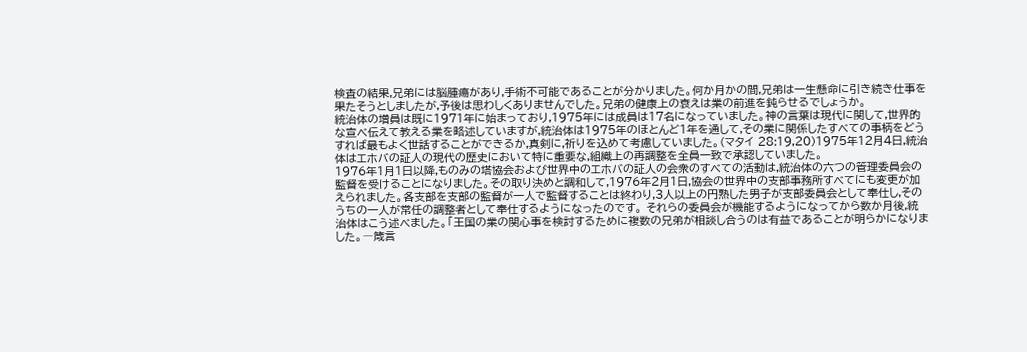検査の結果,兄弟には脳腫瘍があり,手術不可能であることが分かりました。何か月かの間,兄弟は一生懸命に引き続き仕事を果たそうとしましたが,予後は思わしくありませんでした。兄弟の健康上の衰えは業の前進を鈍らせるでしょうか。
統治体の増員は既に1971年に始まっており,1975年には成員は17名になっていました。神の言葉は現代に関して,世界的な宣べ伝えて教える業を略述していますが,統治体は1975年のほとんど1年を通して,その業に関係したすべての事柄をどうすれば最もよく世話することができるか,真剣に,祈りを込めて考慮していました。(マタイ 28:19,20)1975年12月4日,統治体はエホバの証人の現代の歴史において特に重要な,組織上の再調整を全員一致で承認していました。
1976年1月1日以降,ものみの塔協会および世界中のエホバの証人の会衆のすべての活動は,統治体の六つの管理委員会の監督を受けることになりました。その取り決めと調和して,1976年2月1日,協会の世界中の支部事務所すべてにも変更が加えられました。各支部を支部の監督が一人で監督することは終わり,3人以上の円熟した男子が支部委員会として奉仕し,そのうちの一人が常任の調整者として奉仕するようになったのです。 それらの委員会が機能するようになってから数か月後,統治体はこう述べました。「王国の業の関心事を検討するために複数の兄弟が相談し合うのは有益であることが明らかになりました。―箴言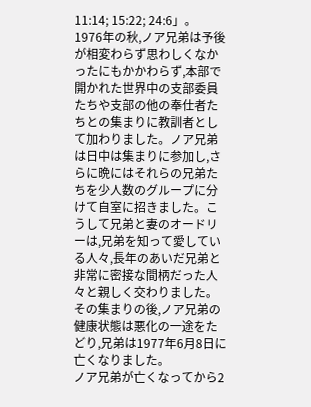11:14; 15:22; 24:6」。
1976年の秋,ノア兄弟は予後が相変わらず思わしくなかったにもかかわらず,本部で開かれた世界中の支部委員たちや支部の他の奉仕者たちとの集まりに教訓者として加わりました。ノア兄弟は日中は集まりに参加し,さらに晩にはそれらの兄弟たちを少人数のグループに分けて自室に招きました。こうして兄弟と妻のオードリーは,兄弟を知って愛している人々,長年のあいだ兄弟と非常に密接な間柄だった人々と親しく交わりました。その集まりの後,ノア兄弟の健康状態は悪化の一途をたどり,兄弟は1977年6月8日に亡くなりました。
ノア兄弟が亡くなってから2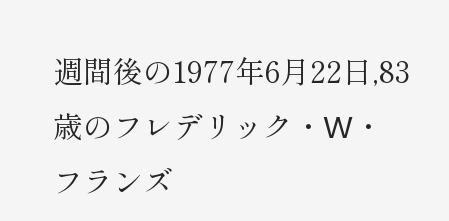週間後の1977年6月22日,83歳のフレデリック・W・フランズ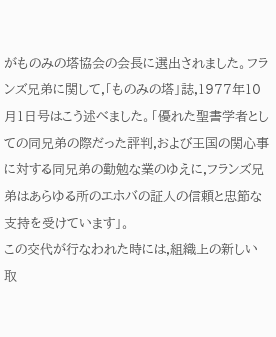がものみの塔協会の会長に選出されました。フランズ兄弟に関して,「ものみの塔」誌,1977年10月1日号はこう述べました。「優れた聖書学者としての同兄弟の際だった評判,および王国の関心事に対する同兄弟の勤勉な業のゆえに,フランズ兄弟はあらゆる所のエホバの証人の信頼と忠節な支持を受けています」。
この交代が行なわれた時には,組織上の新しい取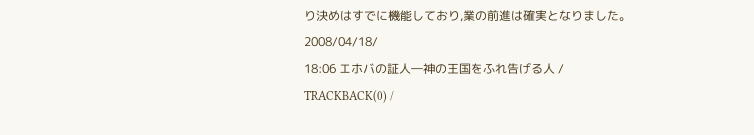り決めはすでに機能しており,業の前進は確実となりました。
2008/04/18/
18:06 エホバの証人―神の王国をふれ告げる人 /
TRACKBACK(0) /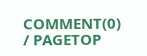COMMENT(0) / PAGETOP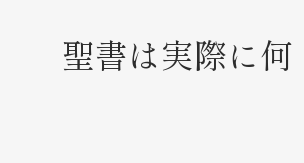聖書は実際に何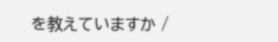を教えていますか /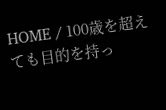HOME / 100歳を超えても目的を持っ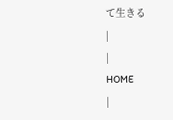て生きる
|
|
HOME
|